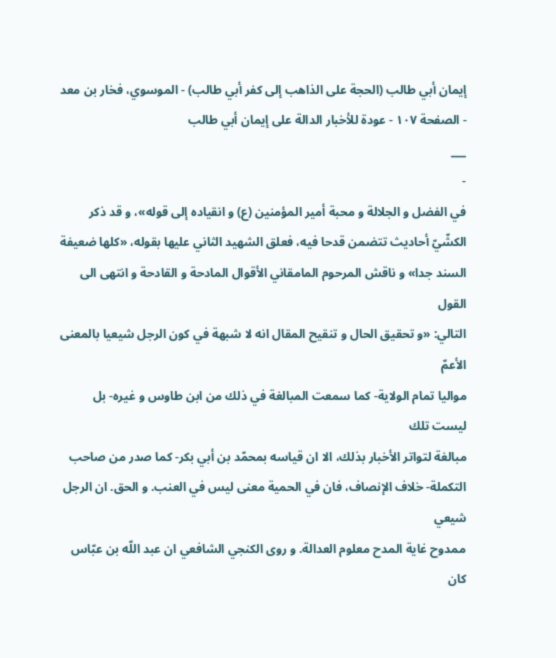إيمان أبي طالب (الحجة على الذاهب إلى كفر أبي طالب) - الموسوي، فخار بن معد - الصفحة ١٠٧ - عودة للأخبار الدالة على إيمان أبي طالب
___
-
في الفضل و الجلالة و محبة أمير المؤمنين (ع) و انقياده إلى قوله»، و قد ذكر
الكشّيّ أحاديث تتضمن قدحا فيه، فعلق الشهيد الثاني عليها بقوله، «كلها ضعيفة
السند جدا» و ناقش المرحوم المامقاني الأقوال المادحة و القادحة و انتهى الى القول
التالي: «و تحقيق الحال و تنقيح المقال انه لا شبهة في كون الرجل شيعيا بالمعنى الأعمّ
مواليا تمام الولاية- كما سمعت المبالغة في ذلك من ابن طاوس و غيره- بل ليست تلك
مبالغة لتواتر الأخبار بذلك، الا ان قياسه بمحمّد بن أبي بكر- كما صدر من صاحب
التكملة- خلاف الإنصاف، فان في الحمية معنى ليس في العنب. و الحق. ان الرجل شيعي
ممدوح غاية المدح معلوم العدالة. و روى الكنجي الشافعي ان عبد اللّه بن عبّاس كان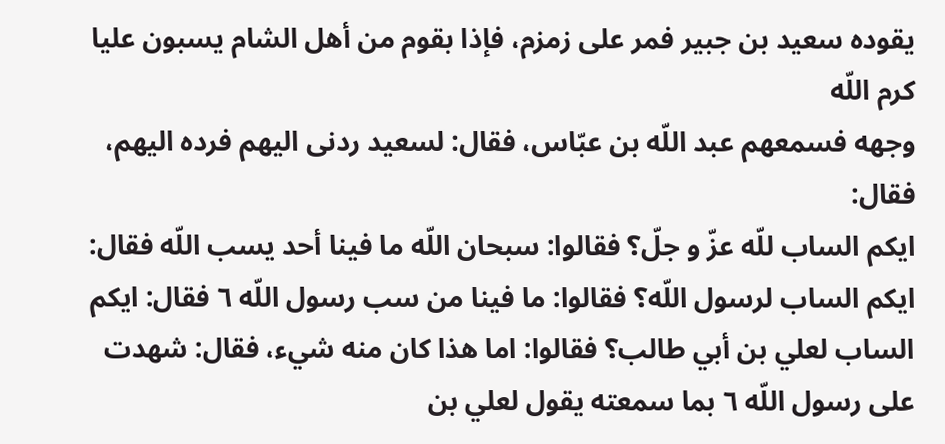يقوده سعيد بن جبير فمر على زمزم، فإذا بقوم من أهل الشام يسبون عليا كرم اللّه
وجهه فسمعهم عبد اللّه بن عبّاس، فقال: لسعيد ردنى اليهم فرده اليهم، فقال:
ايكم الساب للّه عزّ و جلّ؟ فقالوا: سبحان اللّه ما فينا أحد يسب اللّه فقال: ايكم الساب لرسول اللّه؟ فقالوا: ما فينا من سب رسول اللّه ٦ فقال: ايكم الساب لعلي بن أبي طالب؟ فقالوا: اما هذا كان منه شيء، فقال: شهدت على رسول اللّه ٦ بما سمعته يقول لعلي بن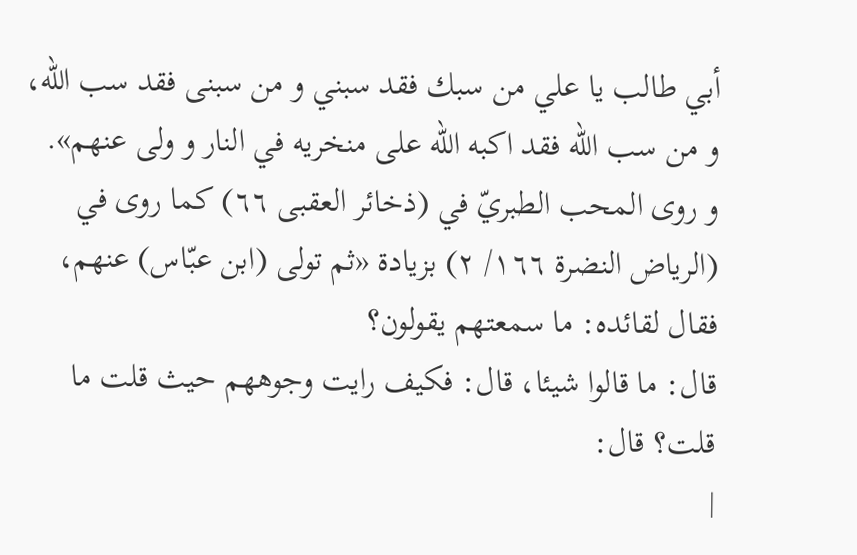أبي طالب يا علي من سبك فقد سبني و من سبنى فقد سب اللّه، و من سب اللّه فقد اكبه اللّه على منخريه في النار و ولى عنهم».
و روى المحب الطبريّ في (ذخائر العقبى ٦٦) كما روى في (الرياض النضرة ١٦٦/ ٢) بزيادة «ثم تولى (ابن عبّاس) عنهم، فقال لقائده: ما سمعتهم يقولون؟
قال: ما قالوا شيئا، قال: فكيف رايت وجوههم حيث قلت ما قلت؟ قال:
|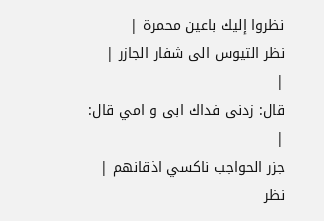نظروا إليك باعين محمرة |
نظر التيوس الى شفار الجازر |
|
قال: زدنى فداك ابى و امي قال:
|
جزر الحواجب ناكسي اذقانهم |
نظر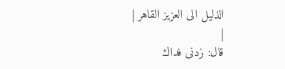الذليل الى العزيز القاهر |
|
قال: زدنى فداك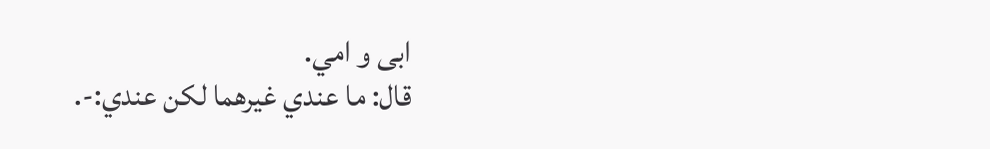ابى و امي.
قال: ما عندي غيرهما لكن عندي:-.